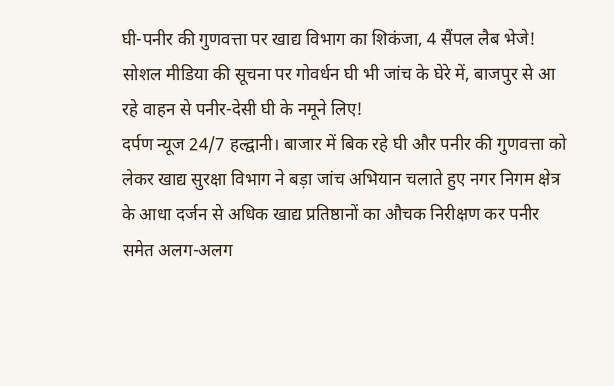घी-पनीर की गुणवत्ता पर खाद्य विभाग का शिकंजा, 4 सैंपल लैब भेजे!
सोशल मीडिया की सूचना पर गोवर्धन घी भी जांच के घेरे में, बाजपुर से आ रहे वाहन से पनीर-देसी घी के नमूने लिए!
दर्पण न्यूज 24/7 हल्द्वानी। बाजार में बिक रहे घी और पनीर की गुणवत्ता को लेकर खाद्य सुरक्षा विभाग ने बड़ा जांच अभियान चलाते हुए नगर निगम क्षेत्र के आधा दर्जन से अधिक खाद्य प्रतिष्ठानों का औचक निरीक्षण कर पनीर समेत अलग-अलग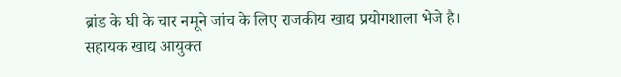ब्रांड के घी के चार नमूने जांच के लिए राजकीय खाद्य प्रयोगशाला भेजे है।
सहायक खाद्य आयुक्त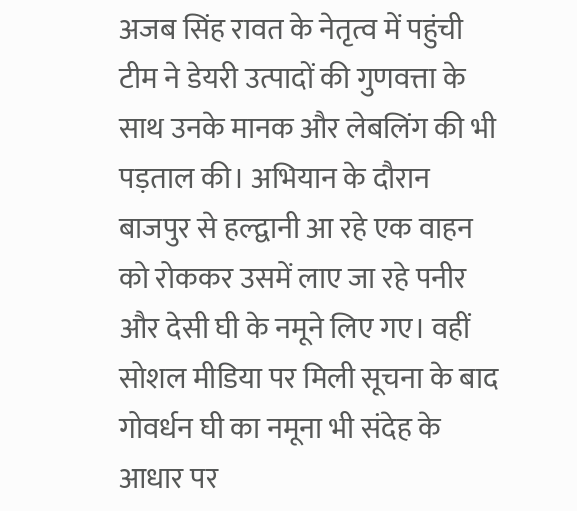अजब सिंह रावत के नेतृत्व में पहुंची टीम ने डेयरी उत्पादों की गुणवत्ता के साथ उनके मानक और लेबलिंग की भी पड़ताल की। अभियान के दौरान बाजपुर से हल्द्वानी आ रहे एक वाहन को रोककर उसमें लाए जा रहे पनीर और देसी घी के नमूने लिए गए। वहीं सोशल मीडिया पर मिली सूचना के बाद गोवर्धन घी का नमूना भी संदेह के आधार पर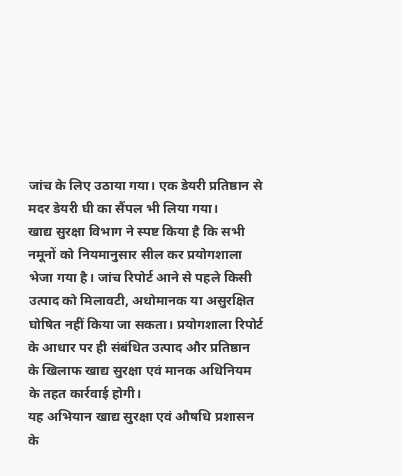जांच के लिए उठाया गया। एक डेयरी प्रतिष्ठान से मदर डेयरी घी का सैंपल भी लिया गया।
खाद्य सुरक्षा विभाग ने स्पष्ट किया है कि सभी नमूनों को नियमानुसार सील कर प्रयोगशाला भेजा गया है। जांच रिपोर्ट आने से पहले किसी उत्पाद को मिलावटी, अधोमानक या असुरक्षित घोषित नहीं किया जा सकता। प्रयोगशाला रिपोर्ट के आधार पर ही संबंधित उत्पाद और प्रतिष्ठान के खिलाफ खाद्य सुरक्षा एवं मानक अधिनियम के तहत कार्रवाई होगी।
यह अभियान खाद्य सुरक्षा एवं औषधि प्रशासन के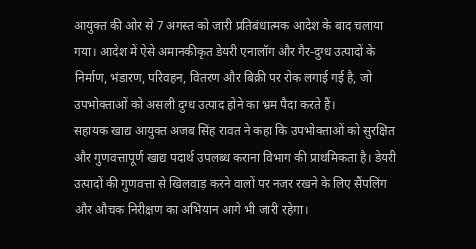आयुक्त की ओर से 7 अगस्त को जारी प्रतिबंधात्मक आदेश के बाद चलाया गया। आदेश में ऐसे अमानकीकृत डेयरी एनालॉग और गैर-दुग्ध उत्पादों के निर्माण, भंडारण, परिवहन, वितरण और बिक्री पर रोक लगाई गई है, जो उपभोक्ताओं को असली दुग्ध उत्पाद होने का भ्रम पैदा करते हैं।
सहायक खाद्य आयुक्त अजब सिंह रावत ने कहा कि उपभोक्ताओं को सुरक्षित और गुणवत्तापूर्ण खाद्य पदार्थ उपलब्ध कराना विभाग की प्राथमिकता है। डेयरी उत्पादों की गुणवत्ता से खिलवाड़ करने वालों पर नजर रखने के लिए सैंपलिंग और औचक निरीक्षण का अभियान आगे भी जारी रहेगा।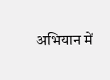अभियान में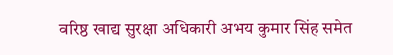वरिष्ठ खाद्य सुरक्षा अधिकारी अभय कुमार सिंह समेत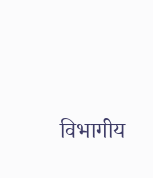विभागीय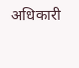अधिकारी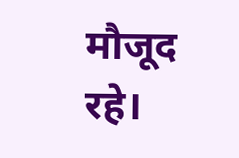मौजूद रहे।